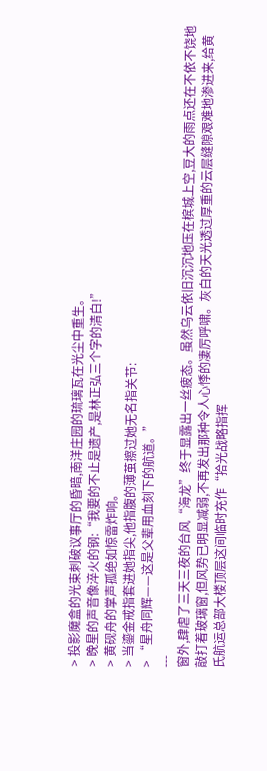> 投影魔盒的光束刺破议事厅的昏暗,南洋庄园的琉璃瓦在光尘中重生。
> 晚星的声音像淬火的钢:“我要的不止是遗产,是林正弘三个字的清白!”
> 黄砚舟的掌声孤绝如惊雷炸响。
> 当鎏金戒指套进她指尖,他指腹的薄茧擦过她无名指关节:
> “星舟同辉——这是父辈用血刻下的航道。”
---
窗外,肆虐了三天三夜的台风“海龙”终于显露出一丝疲态。虽然乌云依旧沉沉地压在槟城上空,豆大的雨点还在不依不饶地敲打着玻璃窗,但风势已明显减弱,不再发出那种令人心悸的凄厉呼啸。灰白的天光透过厚重的云层缝隙艰难地渗进来,给黄氏航运总部大楼顶层这间临时充作“拾光战略指挥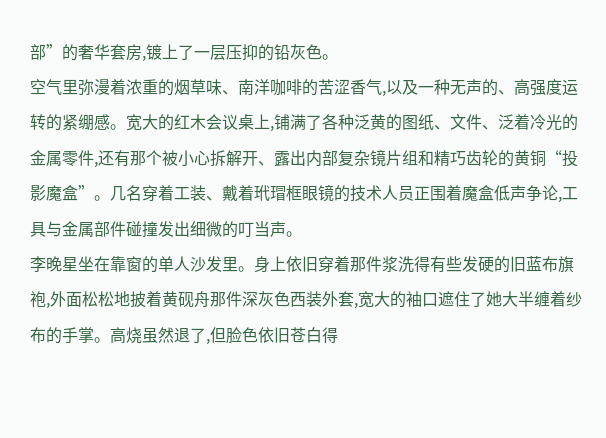部”的奢华套房,镀上了一层压抑的铅灰色。
空气里弥漫着浓重的烟草味、南洋咖啡的苦涩香气,以及一种无声的、高强度运转的紧绷感。宽大的红木会议桌上,铺满了各种泛黄的图纸、文件、泛着冷光的金属零件,还有那个被小心拆解开、露出内部复杂镜片组和精巧齿轮的黄铜“投影魔盒”。几名穿着工装、戴着玳瑁框眼镜的技术人员正围着魔盒低声争论,工具与金属部件碰撞发出细微的叮当声。
李晚星坐在靠窗的单人沙发里。身上依旧穿着那件浆洗得有些发硬的旧蓝布旗袍,外面松松地披着黄砚舟那件深灰色西装外套,宽大的袖口遮住了她大半缠着纱布的手掌。高烧虽然退了,但脸色依旧苍白得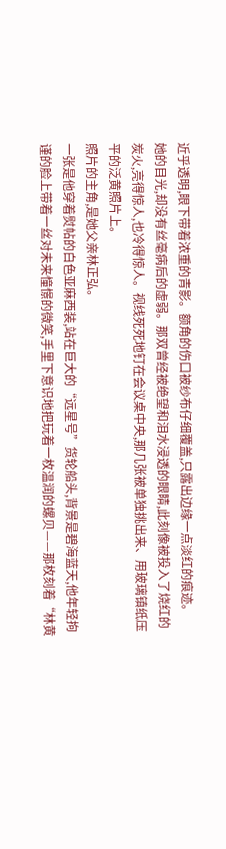近乎透明,眼下带着浓重的青影。额角的伤口被纱布仔细覆盖,只露出边缘一点淡红的痕迹。
她的目光,却没有丝毫病后的虚弱。那双曾经被绝望和泪水浸透的眼睛,此刻像被投入了烧红的炭火,亮得惊人,也冷得惊人。视线死死地钉在会议桌中央,那几张被单独挑出来、用玻璃镇纸压平的泛黄照片上。
照片的主角,是她父亲林正弘。
一张是他穿着熨帖的白色亚麻西装,站在巨大的“远星号”货轮船头,背景是碧海蓝天,他年轻拘谨的脸上带着一丝对未来憧憬的微笑,手里下意识地把玩着一枚温润的螺贝——那枚刻着“林黄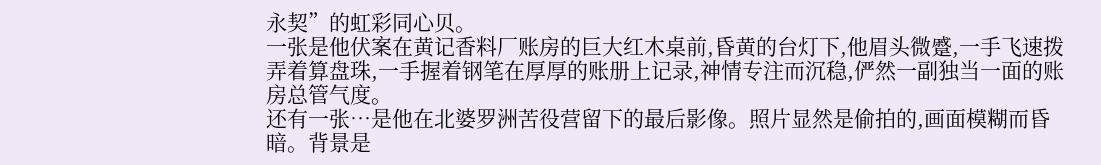永契”的虹彩同心贝。
一张是他伏案在黄记香料厂账房的巨大红木桌前,昏黄的台灯下,他眉头微蹙,一手飞速拨弄着算盘珠,一手握着钢笔在厚厚的账册上记录,神情专注而沉稳,俨然一副独当一面的账房总管气度。
还有一张…是他在北婆罗洲苦役营留下的最后影像。照片显然是偷拍的,画面模糊而昏暗。背景是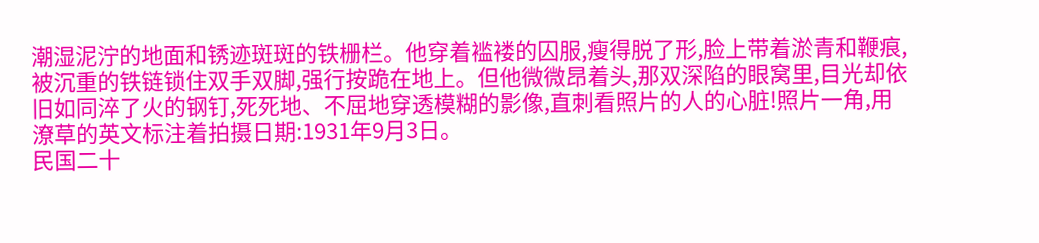潮湿泥泞的地面和锈迹斑斑的铁栅栏。他穿着褴褛的囚服,瘦得脱了形,脸上带着淤青和鞭痕,被沉重的铁链锁住双手双脚,强行按跪在地上。但他微微昂着头,那双深陷的眼窝里,目光却依旧如同淬了火的钢钉,死死地、不屈地穿透模糊的影像,直刺看照片的人的心脏!照片一角,用潦草的英文标注着拍摄日期:1931年9月3日。
民国二十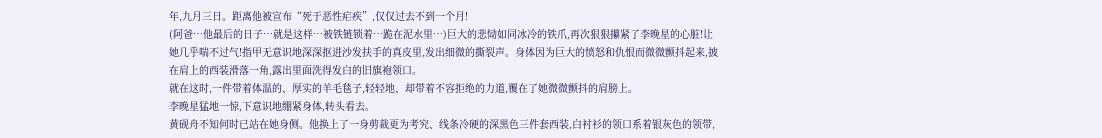年,九月三日。距离他被宣布“死于恶性疟疾”,仅仅过去不到一个月!
(阿爸…他最后的日子…就是这样…被铁链锁着…跪在泥水里…)巨大的悲恸如同冰冷的铁爪,再次狠狠攥紧了李晚星的心脏!让她几乎喘不过气!指甲无意识地深深抠进沙发扶手的真皮里,发出细微的撕裂声。身体因为巨大的愤怒和仇恨而微微颤抖起来,披在肩上的西装滑落一角,露出里面洗得发白的旧旗袍领口。
就在这时,一件带着体温的、厚实的羊毛毯子,轻轻地、却带着不容拒绝的力道,覆在了她微微颤抖的肩膀上。
李晚星猛地一惊,下意识地绷紧身体,转头看去。
黄砚舟不知何时已站在她身侧。他换上了一身剪裁更为考究、线条冷硬的深黑色三件套西装,白衬衫的领口系着银灰色的领带,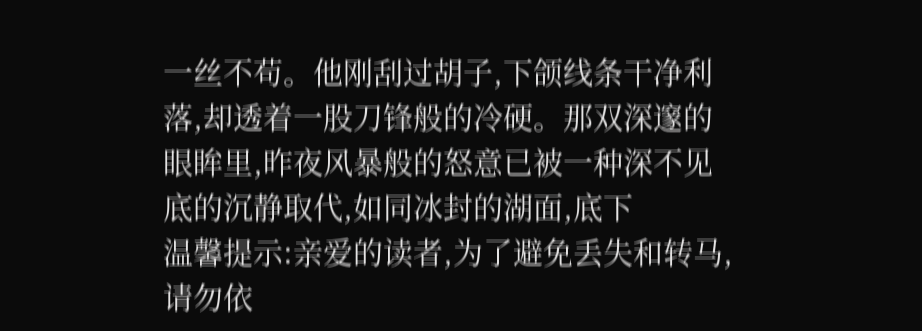一丝不苟。他刚刮过胡子,下颌线条干净利落,却透着一股刀锋般的冷硬。那双深邃的眼眸里,昨夜风暴般的怒意已被一种深不见底的沉静取代,如同冰封的湖面,底下
温馨提示:亲爱的读者,为了避免丢失和转马,请勿依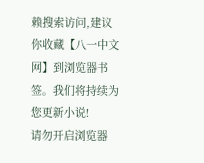赖搜索访问,建议你收藏【八一中文网】到浏览器书签。我们将持续为您更新小说!
请勿开启浏览器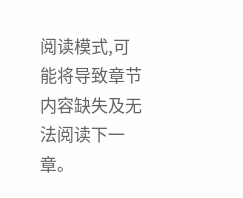阅读模式,可能将导致章节内容缺失及无法阅读下一章。